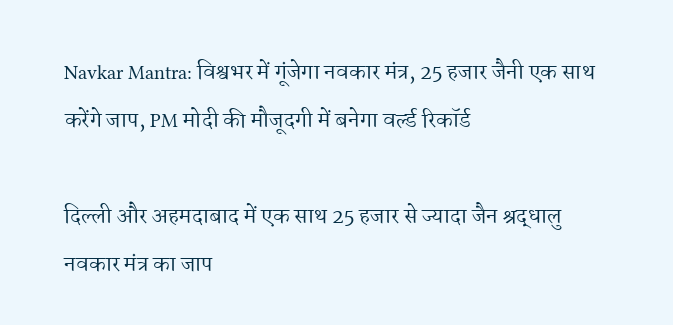Navkar Mantra: विश्वभर में गूंजेगा नवकार मंत्र, 25 हजार जैनी एक साथ करेंगे जाप, PM मोदी की मौजूदगी में बनेगा वर्ल्ड रिकॉर्ड

दिल्ली और अहमदाबाद में एक साथ 25 हजार से ज्यादा जैन श्रद्धालु नवकार मंत्र का जाप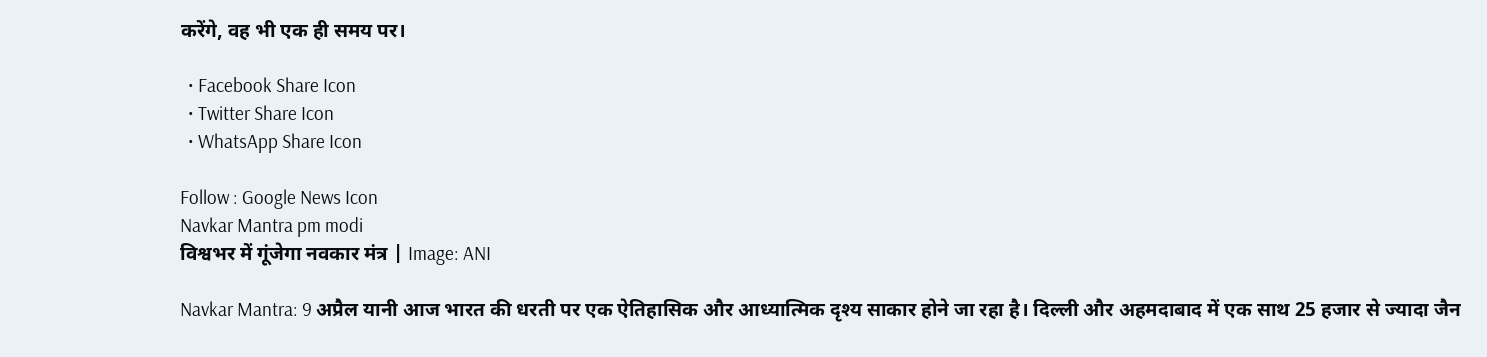करेंगे, वह भी एक ही समय पर।

  • Facebook Share Icon
  • Twitter Share Icon
  • WhatsApp Share Icon

Follow : Google News Icon
Navkar Mantra pm modi
विश्वभर में गूंजेगा नवकार मंत्र | Image: ANI

Navkar Mantra: 9 अप्रैल यानी आज भारत की धरती पर एक ऐतिहासिक और आध्यात्मिक दृश्य साकार होने जा रहा है। दिल्ली और अहमदाबाद में एक साथ 25 हजार से ज्यादा जैन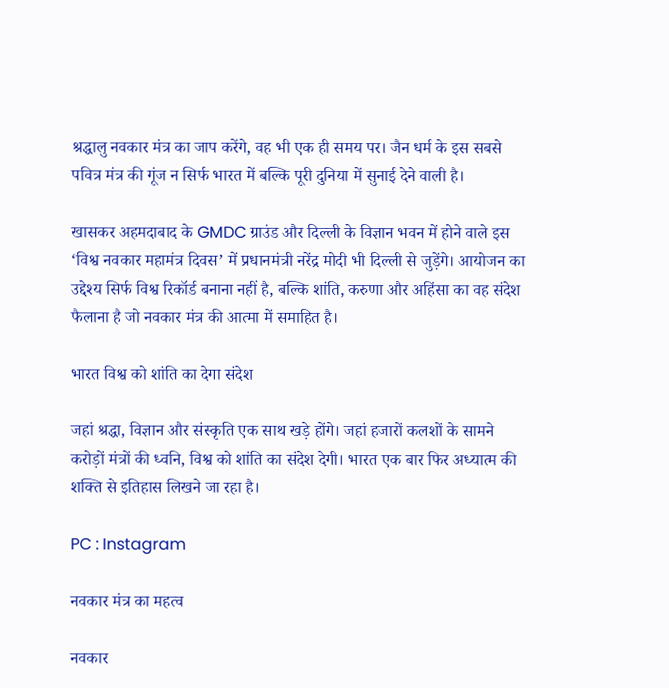श्रद्धालु नवकार मंत्र का जाप करेंगे, वह भी एक ही समय पर। जैन धर्म के इस सबसे पवित्र मंत्र की गूंज न सिर्फ भारत में बल्कि पूरी दुनिया में सुनाई देने वाली है।

खासकर अहमदाबाद के GMDC ग्राउंड और दिल्ली के विज्ञान भवन में होने वाले इस ‘विश्व नवकार महामंत्र दिवस’ में प्रधानमंत्री नरेंद्र मोदी भी दिल्ली से जुड़ेंगे। आयोजन का उद्देश्य सिर्फ विश्व रिकॉर्ड बनाना नहीं है, बल्कि शांति, करुणा और अहिंसा का वह संदेश फैलाना है जो नवकार मंत्र की आत्मा में समाहित है।

भारत विश्व को शांति का देगा संदेश

जहां श्रद्धा, विज्ञान और संस्कृति एक साथ खड़े होंगे। जहां हजारों कलशों के सामने करोड़ों मंत्रों की ध्वनि, विश्व को शांति का संदेश देगी। भारत एक बार फिर अध्यात्म की शक्ति से इतिहास लिखने जा रहा है।

PC : Instagram

नवकार मंत्र का महत्व

नवकार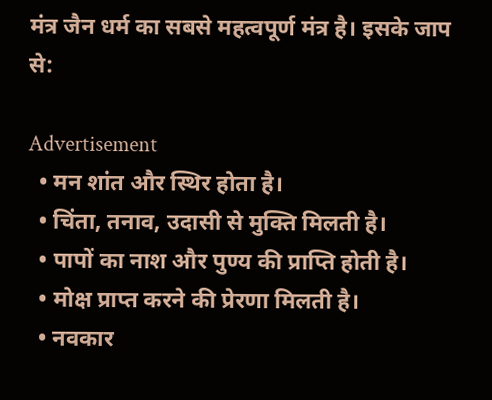मंत्र जैन धर्म का सबसे महत्वपूर्ण मंत्र है। इसके जाप से:

Advertisement
  • मन शांत और स्थिर होता है।
  • चिंता, तनाव, उदासी से मुक्ति मिलती है।
  • पापों का नाश और पुण्य की प्राप्ति होती है।
  • मोक्ष प्राप्त करने की प्रेरणा मिलती है।
  • नवकार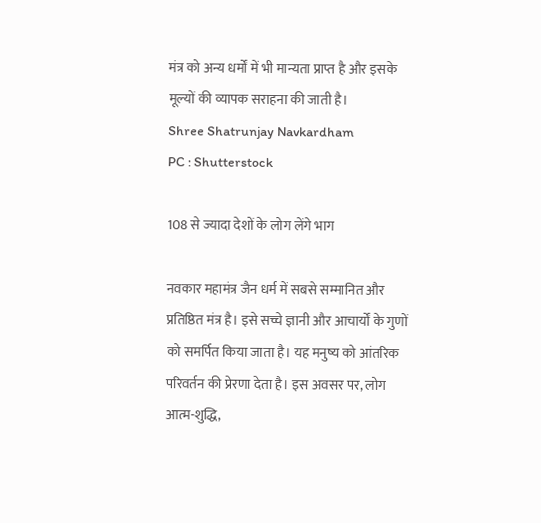मंत्र को अन्य धर्मों में भी मान्यता प्राप्त है और इसके मूल्यों की व्यापक सराहना की जाती है।
Shree Shatrunjay Navkardham
PC : Shutterstock

108 से ज्यादा देशों के लोग लेंगे भाग

नवकार महामंत्र जैन धर्म में सबसे सम्मानित और प्रतिष्ठित मंत्र है। इसे सच्चे ज्ञानी और आचार्यों के गुणों को समर्पित किया जाता है। यह मनुष्य को आंतरिक परिवर्तन की प्रेरणा देता है। इस अवसर पर, लोग आत्म-शुद्धि,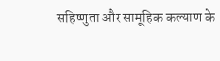सहिष्णुता और सामूहिक कल्याण के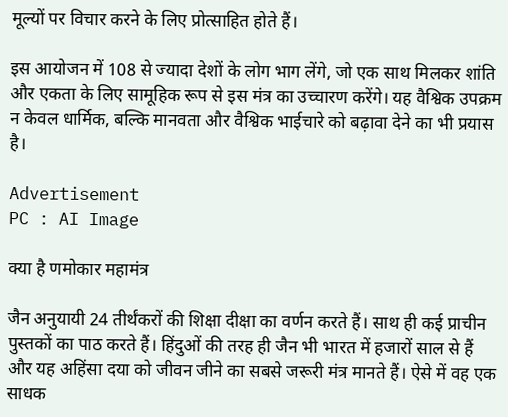मूल्यों पर विचार करने के लिए प्रोत्साहित होते हैं।

इस आयोजन में 108 से ज्यादा देशों के लोग भाग लेंगे, जो एक साथ मिलकर शांति और एकता के लिए सामूहिक रूप से इस मंत्र का उच्चारण करेंगे। यह वैश्विक उपक्रम न केवल धार्मिक, बल्कि मानवता और वैश्विक भाईचारे को बढ़ावा देने का भी प्रयास है।

Advertisement
PC : AI Image

क्या है णमोकार महामंत्र

जैन अनुयायी 24 तीर्थंकरों की शिक्षा दीक्षा का वर्णन करते हैं। साथ ही कई प्राचीन पुस्तकों का पाठ करते हैं। हिंदुओं की तरह ही जैन भी भारत में हजारों साल से हैं और यह अहिंसा दया को जीवन जीने का सबसे जरूरी मंत्र मानते हैं। ऐसे में वह एक साधक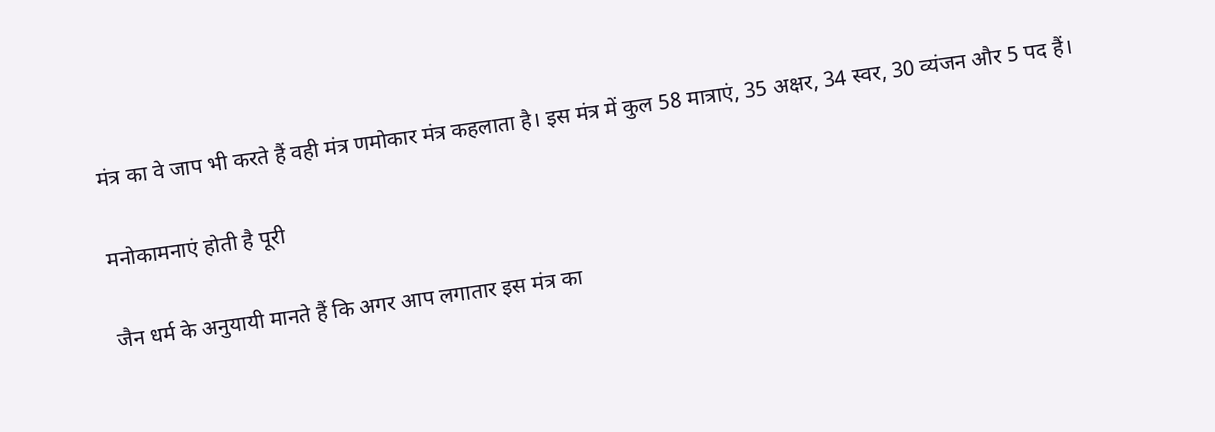मंत्र का वे जाप भी करते हैं वही मंत्र णमोकार मंत्र कहलाता है। इस मंत्र में कुल 58 मात्राएं, 35 अक्षर, 34 स्वर, 30 व्यंजन और 5 पद हैं।

मनोकामनाएं होती है पूरी

जैन धर्म के अनुयायी मानते हैं कि अगर आप लगातार इस मंत्र का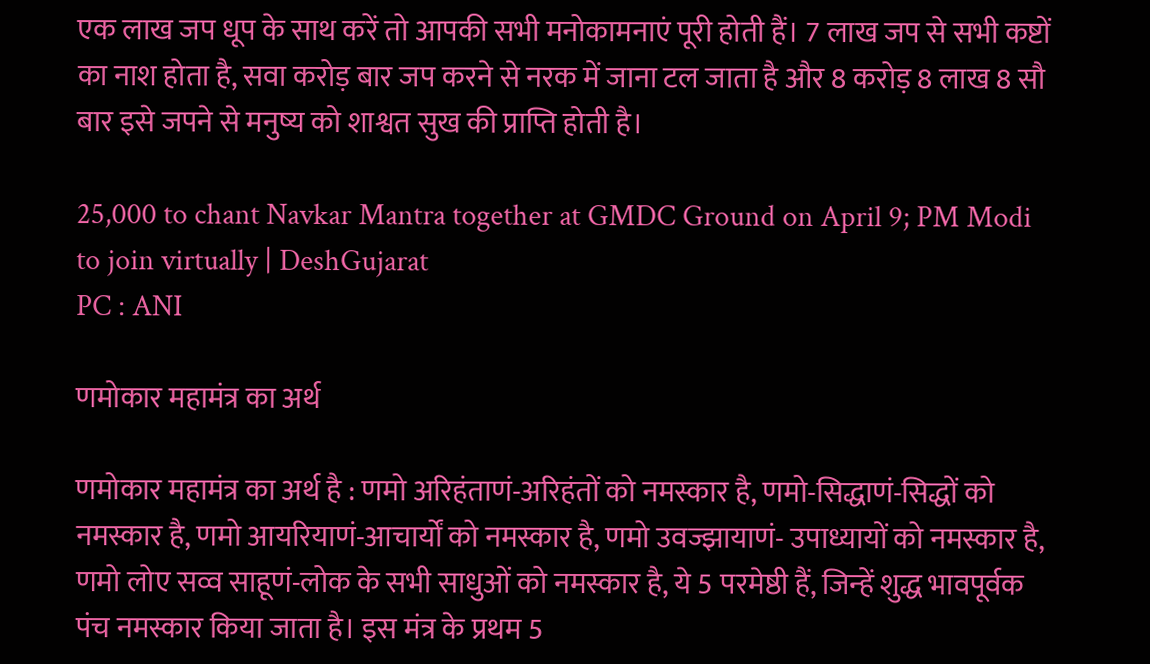एक लाख जप धूप के साथ करें तो आपकी सभी मनोकामनाएं पूरी होती हैं। 7 लाख जप से सभी कष्टों का नाश होता है, सवा करोड़ बार जप करने से नरक में जाना टल जाता है और 8 करोड़ 8 लाख 8 सौ बार इसे जपने से मनुष्य को शाश्वत सुख की प्राप्ति होती है।

25,000 to chant Navkar Mantra together at GMDC Ground on April 9; PM Modi  to join virtually | DeshGujarat
PC : ANI

णमोकार महामंत्र का अर्थ

णमोकार महामंत्र का अर्थ है : णमो अरिहंताणं-अरिहंतों को नमस्कार है, णमो-सिद्धाणं-सिद्धों को नमस्कार है, णमो आयरियाणं-आचार्यों को नमस्कार है, णमो उवज्झायाणं- उपाध्यायों को नमस्कार है, णमो लोए सव्व साहूणं-लोक के सभी साधुओं को नमस्कार है, ये 5 परमेष्ठी हैं, जिन्‍हें शुद्ध भावपूर्वक पंच नमस्कार किया जाता है। इस मंत्र के प्रथम 5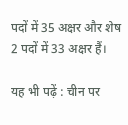पदों में 35 अक्षर और शेष 2 पदों में 33 अक्षर हैं।

यह भी पढ़ें : चीन पर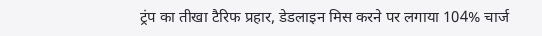ट्रंप का तीखा टैरिफ प्रहार, डेडलाइन मिस करने पर लगाया 104% चार्ज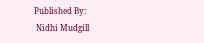Published By:
 Nidhi Mudgill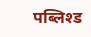पब्लिश्ड